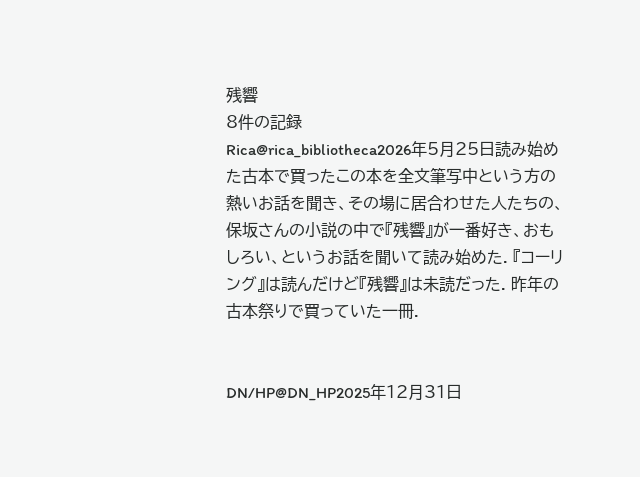残響
8件の記録
Rica@rica_bibliotheca2026年5月25日読み始めた古本で買ったこの本を全文筆写中という方の熱いお話を聞き、その場に居合わせた人たちの、保坂さんの小説の中で『残響』が一番好き、おもしろい、というお話を聞いて読み始めた. 『コーリング』は読んだけど『残響』は未読だった. 昨年の古本祭りで買っていた一冊.


DN/HP@DN_HP2025年12月31日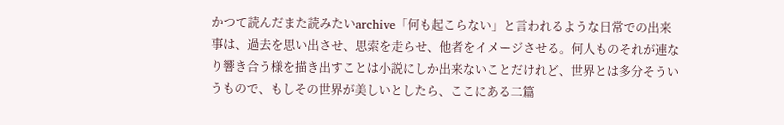かつて読んだまた読みたいarchive「何も起こらない」と言われるような日常での出来事は、過去を思い出させ、思索を走らせ、他者をイメージさせる。何人ものそれが連なり響き合う様を描き出すことは小説にしか出来ないことだけれど、世界とは多分そういうもので、もしその世界が美しいとしたら、ここにある二篇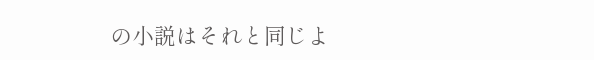の小説はそれと同じよ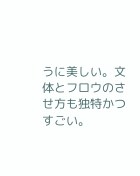うに美しい。文体とフロウのさせ方も独特かつすごい。